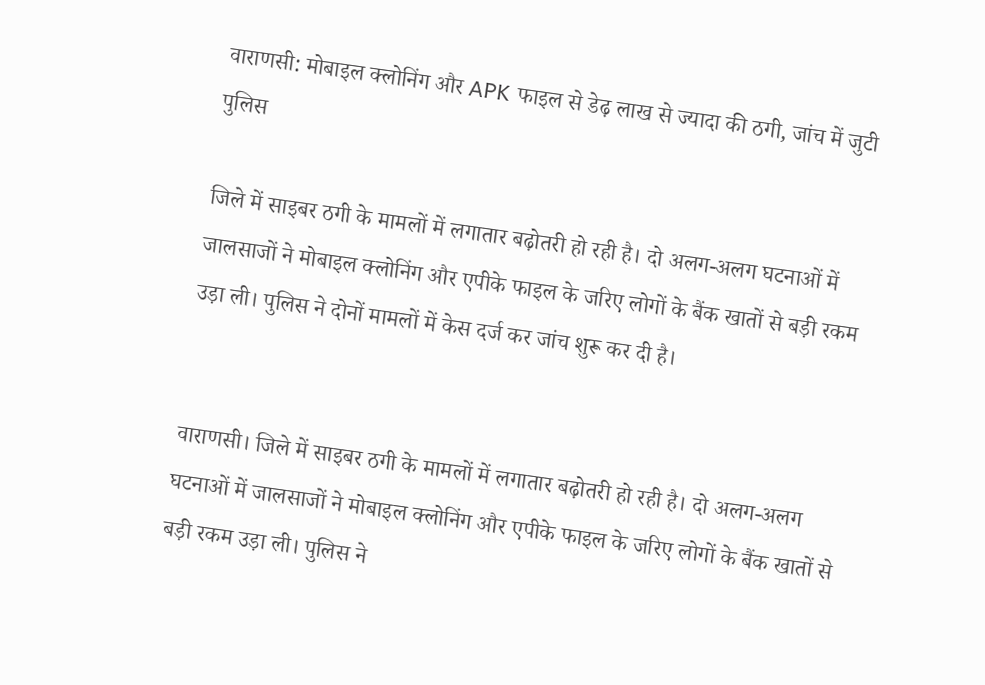वाराणसी: मोबाइल क्लोनिंग और APK फाइल से डेढ़ लाख से ज्यादा की ठगी, जांच में जुटी पुलिस

जिले में साइबर ठगी के मामलों में लगातार बढ़ोतरी हो रही है। दो अलग-अलग घटनाओं में जालसाजों ने मोबाइल क्लोनिंग और एपीके फाइल के जरिए लोगों के बैंक खातों से बड़ी रकम उड़ा ली। पुलिस ने दोनों मामलों में केस दर्ज कर जांच शुरू कर दी है।


वाराणसी। जिले में साइबर ठगी के मामलों में लगातार बढ़ोतरी हो रही है। दो अलग-अलग घटनाओं में जालसाजों ने मोबाइल क्लोनिंग और एपीके फाइल के जरिए लोगों के बैंक खातों से बड़ी रकम उड़ा ली। पुलिस ने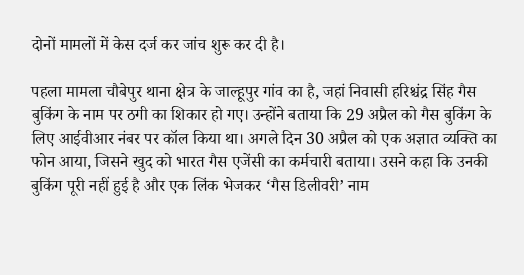दोनों मामलों में केस दर्ज कर जांच शुरू कर दी है।

पहला मामला चौबेपुर थाना क्षेत्र के जाल्हूपुर गांव का है, जहां निवासी हरिश्चंद्र सिंह गैस बुकिंग के नाम पर ठगी का शिकार हो गए। उन्होंने बताया कि 29 अप्रैल को गैस बुकिंग के लिए आईवीआर नंबर पर कॉल किया था। अगले दिन 30 अप्रैल को एक अज्ञात व्यक्ति का फोन आया, जिसने खुद को भारत गैस एजेंसी का कर्मचारी बताया। उसने कहा कि उनकी बुकिंग पूरी नहीं हुई है और एक लिंक भेजकर ‘गैस डिलीवरी’ नाम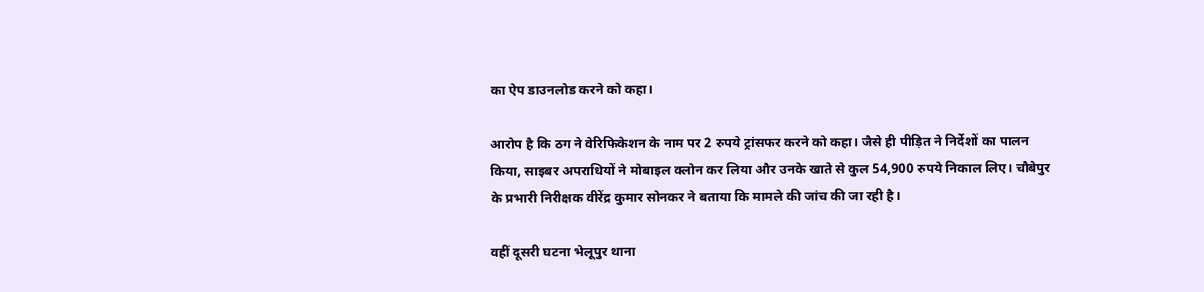का ऐप डाउनलोड करने को कहा।

आरोप है कि ठग ने वेरिफिकेशन के नाम पर 2 रुपये ट्रांसफर करने को कहा। जैसे ही पीड़ित ने निर्देशों का पालन किया, साइबर अपराधियों ने मोबाइल क्लोन कर लिया और उनके खाते से कुल 54,900 रुपये निकाल लिए। चौबेपुर के प्रभारी निरीक्षक वीरेंद्र कुमार सोनकर ने बताया कि मामले की जांच की जा रही है।

वहीं दूसरी घटना भेलूपुर थाना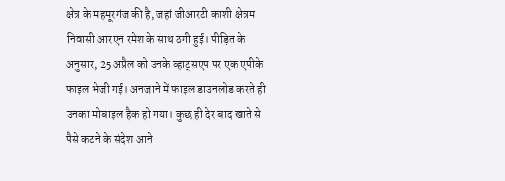क्षेत्र के महमूरगंज की है, जहां जीआरटी काशी क्षेत्रम निवासी आरएन रमेश के साथ ठगी हुई। पीड़ित के अनुसार, 25 अप्रैल को उनके व्हाट्सएप पर एक एपीके फाइल भेजी गई। अनजाने में फाइल डाउनलोड करते ही उनका मोबाइल हैक हो गया। कुछ ही देर बाद खाते से पैसे कटने के संदेश आने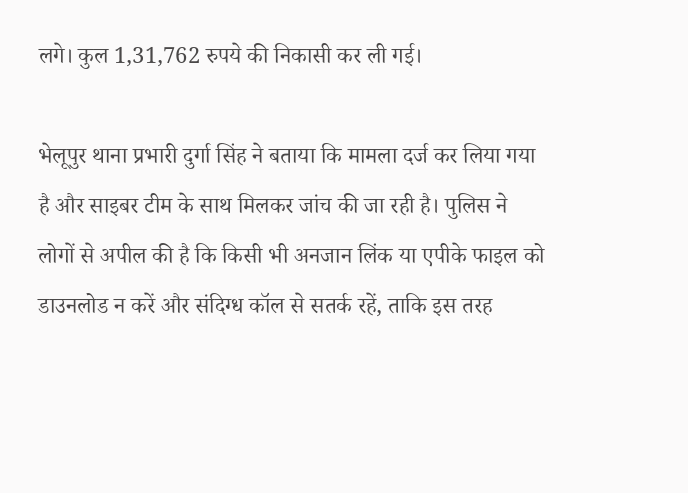लगे। कुल 1,31,762 रुपये की निकासी कर ली गई।

भेलूपुर थाना प्रभारी दुर्गा सिंह ने बताया कि मामला दर्ज कर लिया गया है और साइबर टीम के साथ मिलकर जांच की जा रही है। पुलिस ने लोगों से अपील की है कि किसी भी अनजान लिंक या एपीके फाइल को डाउनलोड न करें और संदिग्ध कॉल से सतर्क रहें, ताकि इस तरह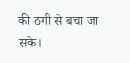की ठगी से बचा जा सके।